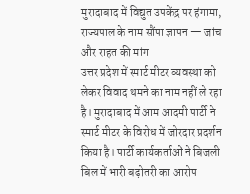मुरादाबाद में विद्युत उपकेंद्र पर हंगामा, राज्यपाल के नाम सौंपा ज्ञापन — जांच और राहत की मांग
उत्तर प्रदेश में स्मार्ट मीटर व्यवस्था को लेकर विवाद थमने का नाम नहीं ले रहा है। मुरादाबाद में आम आदमी पार्टी ने स्मार्ट मीटर के विरोध में जोरदार प्रदर्शन किया है। पार्टी कार्यकर्ताओं ने बिजली बिल में भारी बढ़ोतरी का आरोप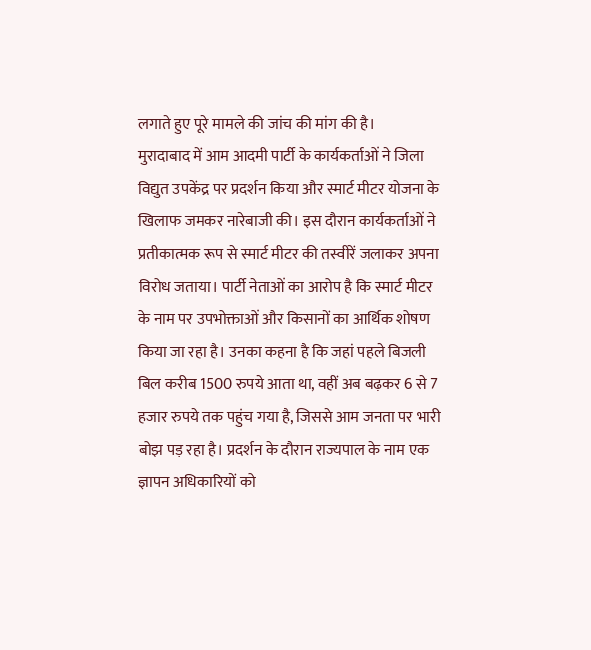लगाते हुए पूरे मामले की जांच की मांग की है।
मुरादाबाद में आम आदमी पार्टी के कार्यकर्ताओं ने जिला विद्युत उपकेंद्र पर प्रदर्शन किया और स्मार्ट मीटर योजना के खिलाफ जमकर नारेबाजी की। इस दौरान कार्यकर्ताओं ने प्रतीकात्मक रूप से स्मार्ट मीटर की तस्वीरें जलाकर अपना विरोध जताया। पार्टी नेताओं का आरोप है कि स्मार्ट मीटर के नाम पर उपभोक्ताओं और किसानों का आर्थिक शोषण किया जा रहा है। उनका कहना है कि जहां पहले बिजली बिल करीब 1500 रुपये आता था, वहीं अब बढ़कर 6 से 7 हजार रुपये तक पहुंच गया है, जिससे आम जनता पर भारी बोझ पड़ रहा है। प्रदर्शन के दौरान राज्यपाल के नाम एक ज्ञापन अधिकारियों को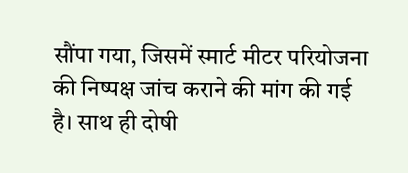सौंपा गया, जिसमें स्मार्ट मीटर परियोजना की निष्पक्ष जांच कराने की मांग की गई है। साथ ही दोषी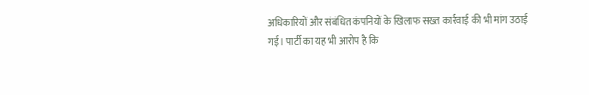अधिकारियों और संबंधित कंपनियों के खिलाफ सख्त कार्रवाई की भी मांग उठाई गई। पार्टी का यह भी आरोप है कि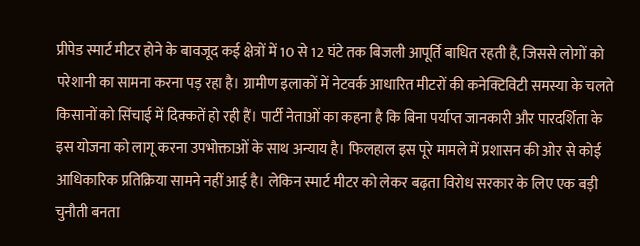प्रीपेड स्मार्ट मीटर होने के बावजूद कई क्षेत्रों में 10 से 12 घंटे तक बिजली आपूर्ति बाधित रहती है, जिससे लोगों को परेशानी का सामना करना पड़ रहा है। ग्रामीण इलाकों में नेटवर्क आधारित मीटरों की कनेक्टिविटी समस्या के चलते किसानों को सिंचाई में दिक्कतें हो रही हैं। पार्टी नेताओं का कहना है कि बिना पर्याप्त जानकारी और पारदर्शिता के इस योजना को लागू करना उपभोक्ताओं के साथ अन्याय है। फिलहाल इस पूरे मामले में प्रशासन की ओर से कोई आधिकारिक प्रतिक्रिया सामने नहीं आई है। लेकिन स्मार्ट मीटर को लेकर बढ़ता विरोध सरकार के लिए एक बड़ी चुनौती बनता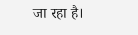जा रहा है।